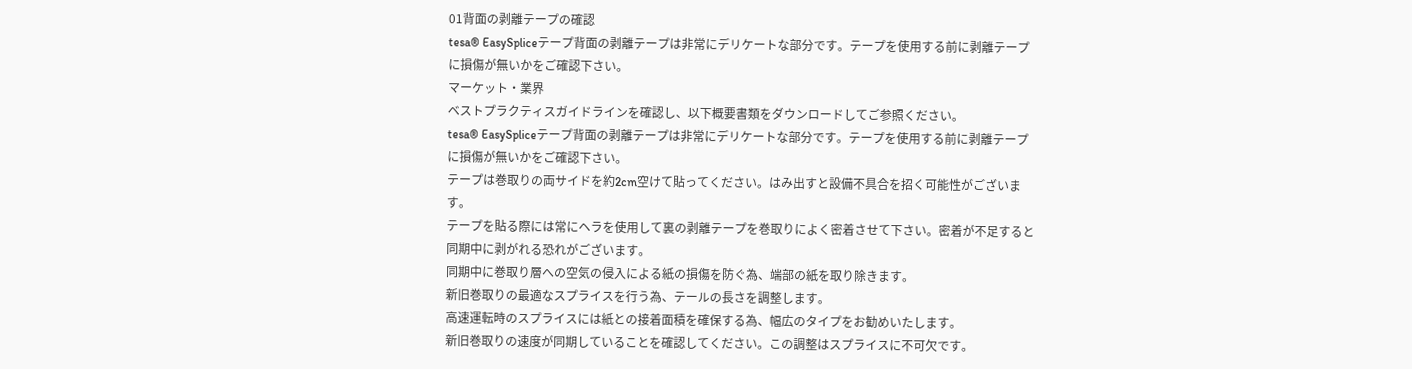01背面の剥離テープの確認
tesa® EasySpliceテープ背面の剥離テープは非常にデリケートな部分です。テープを使用する前に剥離テープに損傷が無いかをご確認下さい。
マーケット・業界
ベストプラクティスガイドラインを確認し、以下概要書類をダウンロードしてご参照ください。
tesa® EasySpliceテープ背面の剥離テープは非常にデリケートな部分です。テープを使用する前に剥離テープに損傷が無いかをご確認下さい。
テープは巻取りの両サイドを約2cm空けて貼ってください。はみ出すと設備不具合を招く可能性がございます。
テープを貼る際には常にヘラを使用して裏の剥離テープを巻取りによく密着させて下さい。密着が不足すると同期中に剥がれる恐れがございます。
同期中に巻取り層への空気の侵入による紙の損傷を防ぐ為、端部の紙を取り除きます。
新旧巻取りの最適なスプライスを行う為、テールの長さを調整します。
高速運転時のスプライスには紙との接着面積を確保する為、幅広のタイプをお勧めいたします。
新旧巻取りの速度が同期していることを確認してください。この調整はスプライスに不可欠です。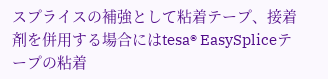スプライスの補強として粘着テープ、接着剤を併用する場合にはtesa® EasySpliceテープの粘着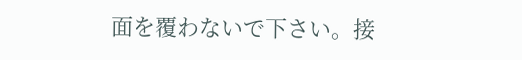面を覆わないで下さい。接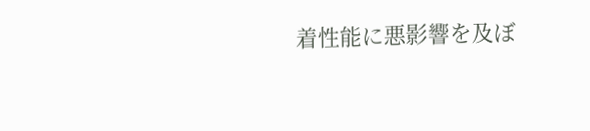着性能に悪影響を及ぼ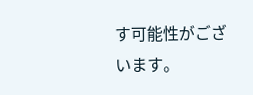す可能性がございます。